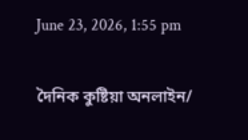June 23, 2026, 1:55 pm

দৈনিক কুষ্টিয়া অনলাইন/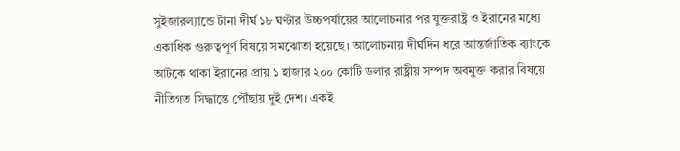সুইজারল্যান্ডে টানা দীর্ঘ ১৮ ঘণ্টার উচ্চপর্যায়ের আলোচনার পর যুক্তরাষ্ট্র ও ইরানের মধ্যে একাধিক গুরুত্বপূর্ণ বিষয়ে সমঝোতা হয়েছে। আলোচনায় দীর্ঘদিন ধরে আন্তর্জাতিক ব্যাংকে আটকে থাকা ইরানের প্রায় ১ হাজার ২০০ কোটি ডলার রাষ্ট্রীয় সম্পদ অবমুক্ত করার বিষয়ে নীতিগত সিদ্ধান্তে পৌঁছায় দুই দেশ। একই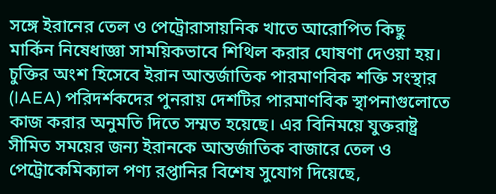সঙ্গে ইরানের তেল ও পেট্রোরাসায়নিক খাতে আরোপিত কিছু মার্কিন নিষেধাজ্ঞা সাময়িকভাবে শিথিল করার ঘোষণা দেওয়া হয়।
চুক্তির অংশ হিসেবে ইরান আন্তর্জাতিক পারমাণবিক শক্তি সংস্থার (IAEA) পরিদর্শকদের পুনরায় দেশটির পারমাণবিক স্থাপনাগুলোতে কাজ করার অনুমতি দিতে সম্মত হয়েছে। এর বিনিময়ে যুক্তরাষ্ট্র সীমিত সময়ের জন্য ইরানকে আন্তর্জাতিক বাজারে তেল ও পেট্রোকেমিক্যাল পণ্য রপ্তানির বিশেষ সুযোগ দিয়েছে,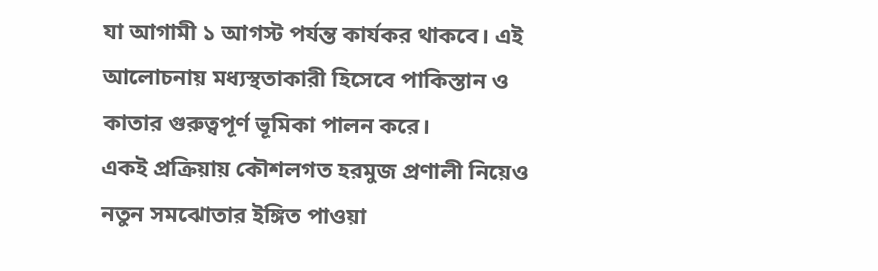যা আগামী ১ আগস্ট পর্যন্ত কার্যকর থাকবে। এই আলোচনায় মধ্যস্থতাকারী হিসেবে পাকিস্তান ও কাতার গুরুত্বপূর্ণ ভূমিকা পালন করে।
একই প্রক্রিয়ায় কৌশলগত হরমুজ প্রণালী নিয়েও নতুন সমঝোতার ইঙ্গিত পাওয়া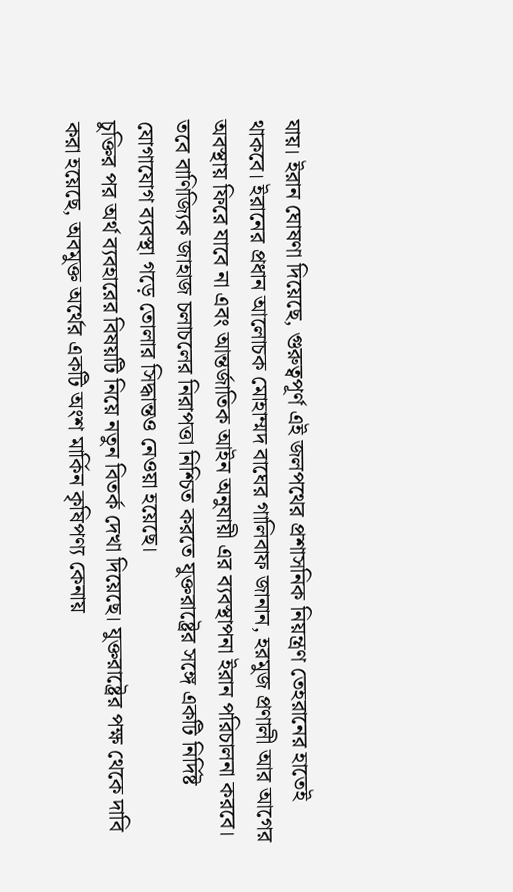যায়। ইরান ঘোষণা দিয়েছে, গুরুত্বপূর্ণ এই জলপথের প্রশাসনিক নিয়ন্ত্রণ তেহরানের হাতেই থাকবে। ইরানের প্রধান আলোচক মোহাম্মদ বাঘের গালিবাফ জানান, হরমুজ প্রণালী আর আগের অবস্থায় ফিরে যাবে না এবং আন্তর্জাতিক আইন অনুযায়ী এর ব্যবস্থাপনা ইরান পরিচালনা করবে। তবে বাণিজ্যিক জাহাজ চলাচলের নিরাপত্তা নিশ্চিত করতে যুক্তরাষ্ট্রের সঙ্গে একটি নির্দিষ্ট যোগাযোগ ব্যবস্থা গড়ে তোলার সিদ্ধান্তও নেওয়া হয়েছে।
চুক্তির পর অর্থ ব্যবহারের বিষয়টি নিয়ে নতুন বিতর্ক দেখা দিয়েছে। যুক্তরাষ্ট্রের পক্ষ থেকে দাবি করা হয়েছে, অবমুক্ত অর্থের একটি অংশ মার্কিন কৃষিপণ্য কেনায়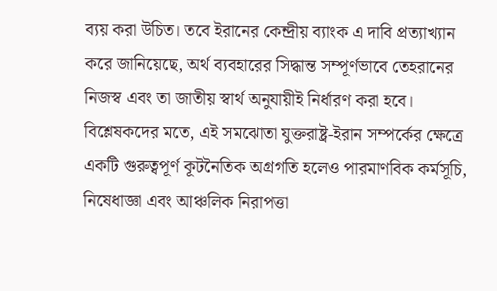ব্যয় করা উচিত। তবে ইরানের কেন্দ্রীয় ব্যাংক এ দাবি প্রত্যাখ্যান করে জানিয়েছে, অর্থ ব্যবহারের সিদ্ধান্ত সম্পূর্ণভাবে তেহরানের নিজস্ব এবং তা জাতীয় স্বার্থ অনুযায়ীই নির্ধারণ করা হবে।
বিশ্লেষকদের মতে, এই সমঝোতা যুক্তরাষ্ট্র-ইরান সম্পর্কের ক্ষেত্রে একটি গুরুত্বপূর্ণ কূটনৈতিক অগ্রগতি হলেও পারমাণবিক কর্মসূচি, নিষেধাজ্ঞা এবং আঞ্চলিক নিরাপত্তা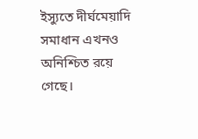ইস্যুতে দীর্ঘমেয়াদি সমাধান এখনও অনিশ্চিত রয়ে গেছে।